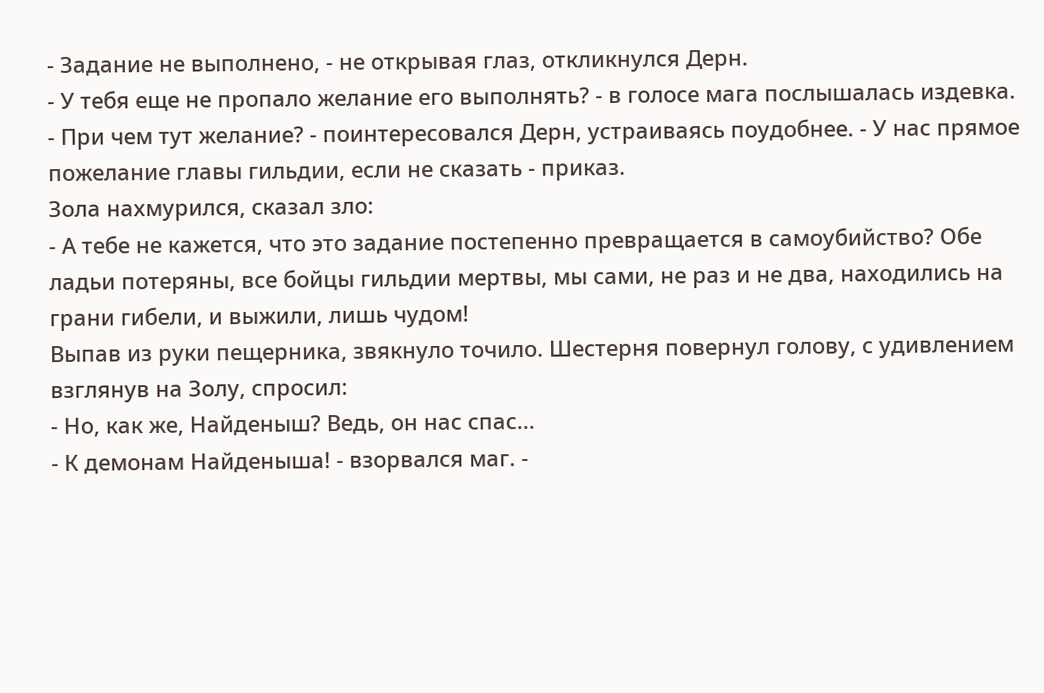- Задание не выполнено, - не открывая глаз, откликнулся Дерн.
- У тебя еще не пропало желание его выполнять? - в голосе мага послышалась издевка.
- При чем тут желание? - поинтересовался Дерн, устраиваясь поудобнее. - У нас прямое пожелание главы гильдии, если не сказать - приказ.
Зола нахмурился, сказал зло:
- А тебе не кажется, что это задание постепенно превращается в самоубийство? Обе ладьи потеряны, все бойцы гильдии мертвы, мы сами, не раз и не два, находились на грани гибели, и выжили, лишь чудом!
Выпав из руки пещерника, звякнуло точило. Шестерня повернул голову, с удивлением взглянув на Золу, спросил:
- Но, как же, Найденыш? Ведь, он нас спас...
- К демонам Найденыша! - взорвался маг. -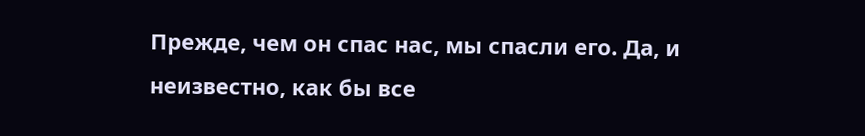Прежде, чем он спас нас, мы спасли его. Да, и неизвестно, как бы все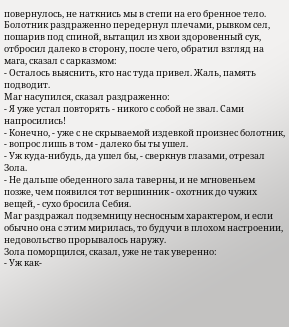повернулось, не наткнись мы в степи на его бренное тело.
Болотник раздраженно передернул плечами, рывком сел, пошарив под спиной, вытащил из хвои здоровенный сук, отбросил далеко в сторону, после чего, обратил взгляд на мага, сказал с сарказмом:
- Осталось выяснить, кто нас туда привел. Жаль, память подводит.
Маг насупился, сказал раздраженно:
- Я уже устал повторять - никого с собой не звал. Сами напросились!
- Конечно, - уже с не скрываемой издевкой произнес болотник, - вопрос лишь в том - далеко бы ты ушел.
- Уж куда-нибудь, да ушел бы, - сверкнув глазами, отрезал Зола.
- Не дальше обеденного зала таверны, и не мгновеньем позже, чем появился тот вершинник - охотник до чужих вещей, - сухо бросила Себия.
Маг раздражал подземницу несносным характером, и если обычно она с этим мирилась, то будучи в плохом настроении, недовольство прорывалось наружу.
Зола поморщился, сказал, уже не так уверенно:
- Уж как-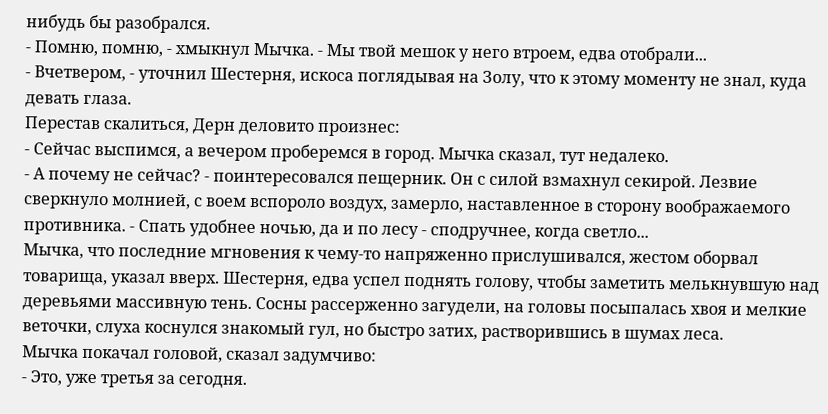нибудь бы разобрался.
- Помню, помню, - хмыкнул Мычка. - Мы твой мешок у него втроем, едва отобрали...
- Вчетвером, - уточнил Шестерня, искоса поглядывая на Золу, что к этому моменту не знал, куда девать глаза.
Перестав скалиться, Дерн деловито произнес:
- Сейчас выспимся, а вечером проберемся в город. Мычка сказал, тут недалеко.
- А почему не сейчас? - поинтересовался пещерник. Он с силой взмахнул секирой. Лезвие сверкнуло молнией, с воем вспороло воздух, замерло, наставленное в сторону воображаемого противника. - Спать удобнее ночью, да и по лесу - сподручнее, когда светло...
Мычка, что последние мгновения к чему-то напряженно прислушивался, жестом оборвал товарища, указал вверх. Шестерня, едва успел поднять голову, чтобы заметить мелькнувшую над деревьями массивную тень. Сосны рассерженно загудели, на головы посыпалась хвоя и мелкие веточки, слуха коснулся знакомый гул, но быстро затих, растворившись в шумах леса.
Мычка покачал головой, сказал задумчиво:
- Это, уже третья за сегодня.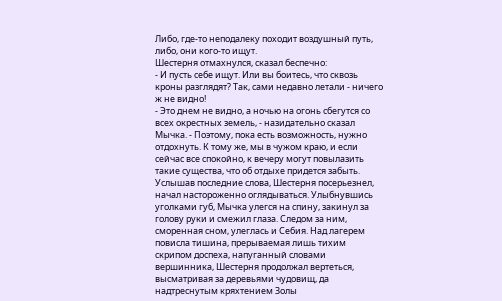Либо, где-то неподалеку походит воздушный путь, либо, они кого-то ищут.
Шестерня отмахнулся, сказал беспечно:
- И пусть себе ищут. Или вы боитесь, что сквозь кроны разглядят? Так, сами недавно летали - ничего ж не видно!
- Это днем не видно, а ночью на огонь сбегутся со всех окрестных земель, - назидательно сказал Мычка. - Поэтому, пока есть возможность, нужно отдохнуть. К тому же, мы в чужом краю, и если сейчас все спокойно, к вечеру могут повылазить такие существа, что об отдыхе придется забыть.
Услышав последние слова, Шестерня посерьезнел, начал настороженно оглядываться. Улыбнувшись уголками губ, Мычка улегся на спину, закинул за голову руки и смежил глаза. Следом за ним, сморенная сном, улеглась и Себия. Над лагерем повисла тишина, прерываемая лишь тихим скрипом доспеха, напуганный словами вершинника, Шестерня продолжал вертеться, высматривая за деревьями чудовищ, да надтреснутым кряхтением Золы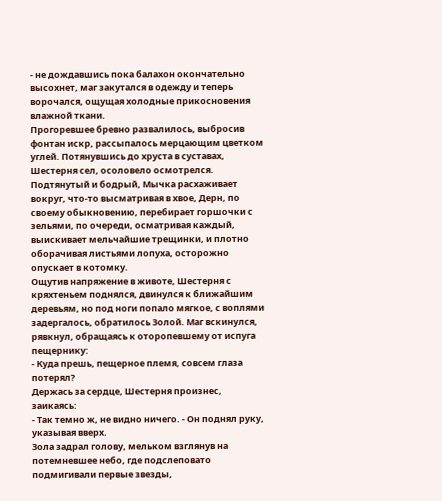- не дождавшись пока балахон окончательно высохнет, маг закутался в одежду и теперь ворочался, ощущая холодные прикосновения влажной ткани.
Прогоревшее бревно развалилось, выбросив фонтан искр, рассыпалось мерцающим цветком углей. Потянувшись до хруста в суставах, Шестерня сел, осоловело осмотрелся. Подтянутый и бодрый, Мычка расхаживает вокруг, что-то высматривая в хвое, Дерн, по своему обыкновению, перебирает горшочки с зельями, по очереди, осматривая каждый, выискивает мельчайшие трещинки, и плотно оборачивая листьями лопуха, осторожно опускает в котомку.
Ощутив напряжение в животе, Шестерня с кряхтеньем поднялся, двинулся к ближайшим деревьям, но под ноги попало мягкое, с воплями задергалось, обратилось Золой. Маг вскинулся, рявкнул, обращаясь к оторопевшему от испуга пещернику:
- Куда прешь, пещерное племя, совсем глаза потерял?
Держась за сердце, Шестерня произнес, заикаясь:
- Так темно ж, не видно ничего. - Он поднял руку, указывая вверх.
Зола задрал голову, мельком взглянув на потемневшее небо, где подслеповато подмигивали первые звезды,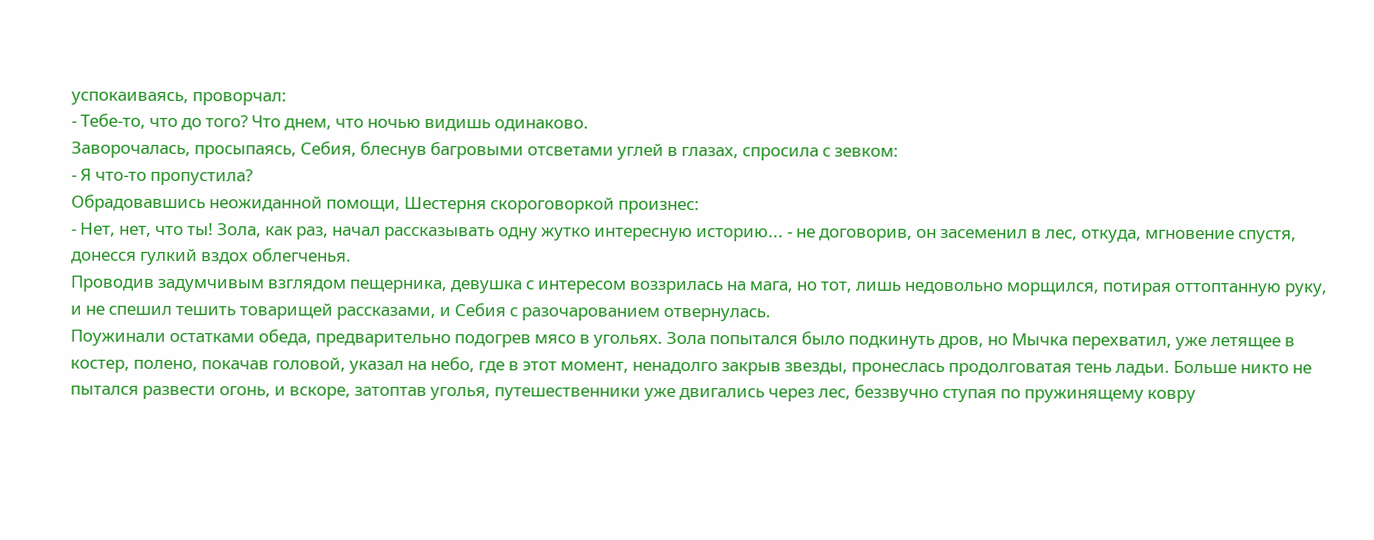успокаиваясь, проворчал:
- Тебе-то, что до того? Что днем, что ночью видишь одинаково.
Заворочалась, просыпаясь, Себия, блеснув багровыми отсветами углей в глазах, спросила с зевком:
- Я что-то пропустила?
Обрадовавшись неожиданной помощи, Шестерня скороговоркой произнес:
- Нет, нет, что ты! Зола, как раз, начал рассказывать одну жутко интересную историю... - не договорив, он засеменил в лес, откуда, мгновение спустя, донесся гулкий вздох облегченья.
Проводив задумчивым взглядом пещерника, девушка с интересом воззрилась на мага, но тот, лишь недовольно морщился, потирая оттоптанную руку, и не спешил тешить товарищей рассказами, и Себия с разочарованием отвернулась.
Поужинали остатками обеда, предварительно подогрев мясо в угольях. Зола попытался было подкинуть дров, но Мычка перехватил, уже летящее в костер, полено, покачав головой, указал на небо, где в этот момент, ненадолго закрыв звезды, пронеслась продолговатая тень ладьи. Больше никто не пытался развести огонь, и вскоре, затоптав уголья, путешественники уже двигались через лес, беззвучно ступая по пружинящему ковру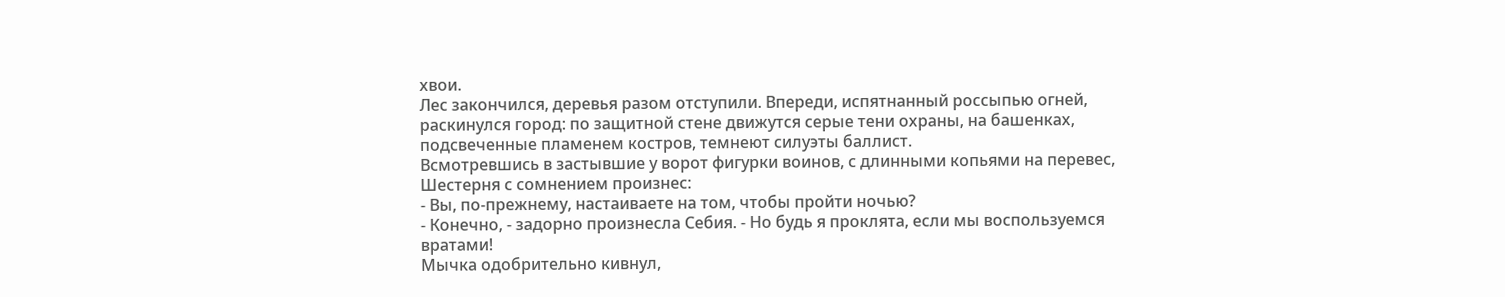хвои.
Лес закончился, деревья разом отступили. Впереди, испятнанный россыпью огней, раскинулся город: по защитной стене движутся серые тени охраны, на башенках, подсвеченные пламенем костров, темнеют силуэты баллист.
Всмотревшись в застывшие у ворот фигурки воинов, с длинными копьями на перевес, Шестерня с сомнением произнес:
- Вы, по-прежнему, настаиваете на том, чтобы пройти ночью?
- Конечно, - задорно произнесла Себия. - Но будь я проклята, если мы воспользуемся вратами!
Мычка одобрительно кивнул,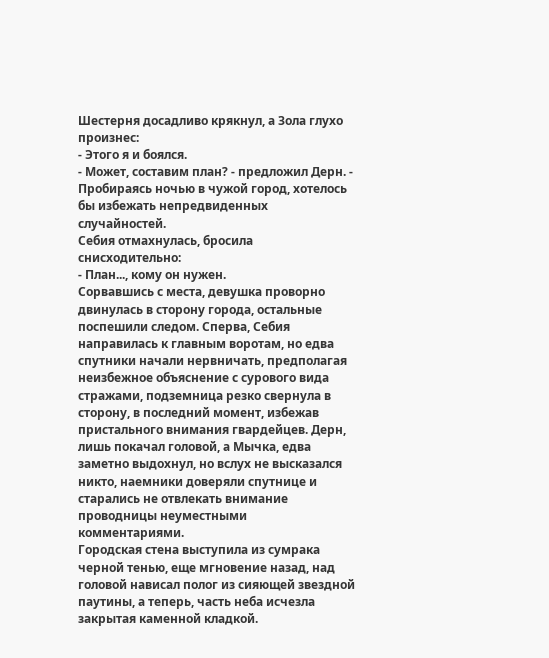Шестерня досадливо крякнул, а Зола глухо произнес:
- Этого я и боялся.
- Может, составим план? - предложил Дерн. - Пробираясь ночью в чужой город, хотелось бы избежать непредвиденных случайностей.
Себия отмахнулась, бросила снисходительно:
- План..., кому он нужен.
Сорвавшись с места, девушка проворно двинулась в сторону города, остальные поспешили следом. Сперва, Себия направилась к главным воротам, но едва спутники начали нервничать, предполагая неизбежное объяснение с сурового вида стражами, подземница резко свернула в сторону, в последний момент, избежав пристального внимания гвардейцев. Дерн, лишь покачал головой, а Мычка, едва заметно выдохнул, но вслух не высказался никто, наемники доверяли спутнице и старались не отвлекать внимание проводницы неуместными комментариями.
Городская стена выступила из сумрака черной тенью, еще мгновение назад, над головой нависал полог из сияющей звездной паутины, а теперь, часть неба исчезла закрытая каменной кладкой.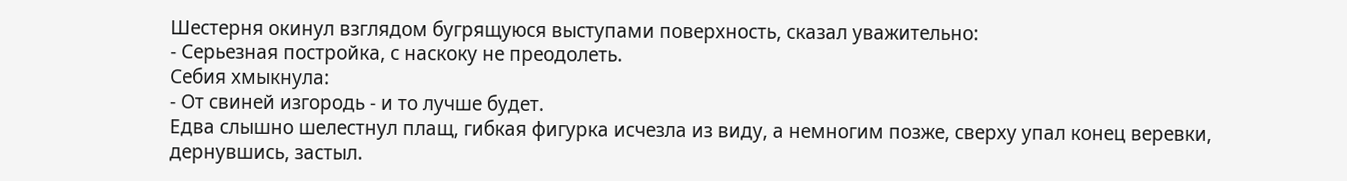Шестерня окинул взглядом бугрящуюся выступами поверхность, сказал уважительно:
- Серьезная постройка, с наскоку не преодолеть.
Себия хмыкнула:
- От свиней изгородь - и то лучше будет.
Едва слышно шелестнул плащ, гибкая фигурка исчезла из виду, а немногим позже, сверху упал конец веревки, дернувшись, застыл.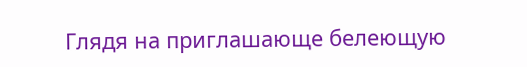Глядя на приглашающе белеющую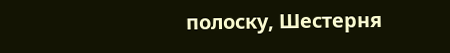полоску, Шестерня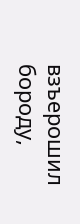взъерошил бороду,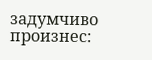задумчиво произнес: